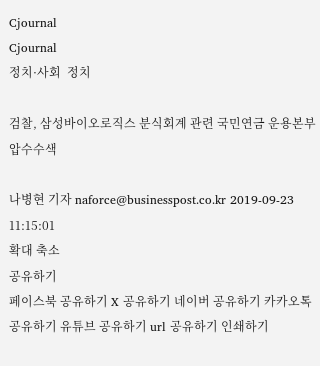Cjournal
Cjournal
정치·사회  정치

검찰, 삼성바이오로직스 분식회계 관련 국민연금 운용본부 압수수색

나병현 기자 naforce@businesspost.co.kr 2019-09-23 11:15:01
확대 축소
공유하기
페이스북 공유하기 X 공유하기 네이버 공유하기 카카오톡 공유하기 유튜브 공유하기 url 공유하기 인쇄하기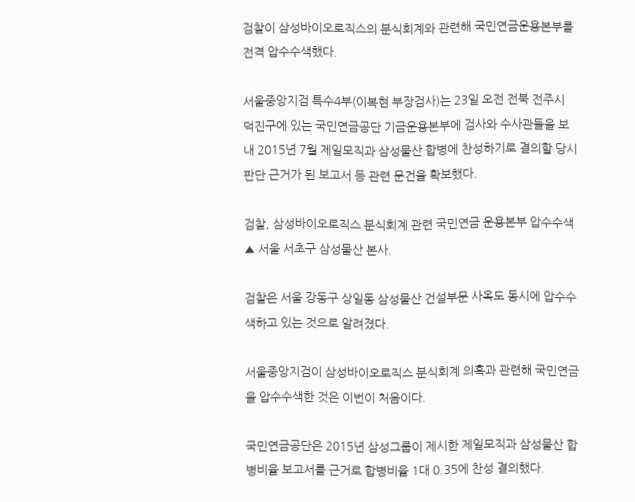검찰이 삼성바이오로직스의 분식회계와 관련해 국민연금운용본부를 전격 압수수색했다.

서울중앙지검 특수4부(이복현 부장검사)는 23일 오전 전북 전주시 덕진구에 있는 국민연금공단 기금운용본부에 검사와 수사관들을 보내 2015년 7월 제일모직과 삼성물산 합병에 찬성하기로 결의할 당시 판단 근거가 된 보고서 등 관련 문건을 확보했다.

검찰, 삼성바이오로직스 분식회계 관련 국민연금 운용본부 압수수색
▲ 서울 서초구 삼성물산 본사.

검찰은 서울 강동구 상일동 삼성물산 건설부문 사옥도 동시에 압수수색하고 있는 것으로 알려졌다.

서울중앙지검이 삼성바이오로직스 분식회계 의혹과 관련해 국민연금을 압수수색한 것은 이번이 처음이다.

국민연금공단은 2015년 삼성그룹이 제시한 제일모직과 삼성물산 합병비율 보고서를 근거로 합병비율 1대 0.35에 찬성 결의했다.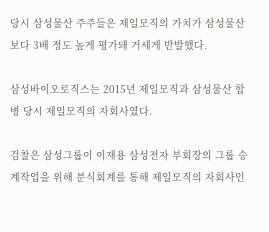당시 삼성물산 주주들은 제일모직의 가치가 삼성물산보다 3배 정도 높게 평가돼 거세게 반발했다.

삼성바이오로직스는 2015년 제일모직과 삼성물산 합병 당시 제일모직의 자회사였다.

검찰은 삼성그룹이 이재용 삼성전자 부회장의 그룹 승계작업을 위해 분식회계를 통해 제일모직의 자회사인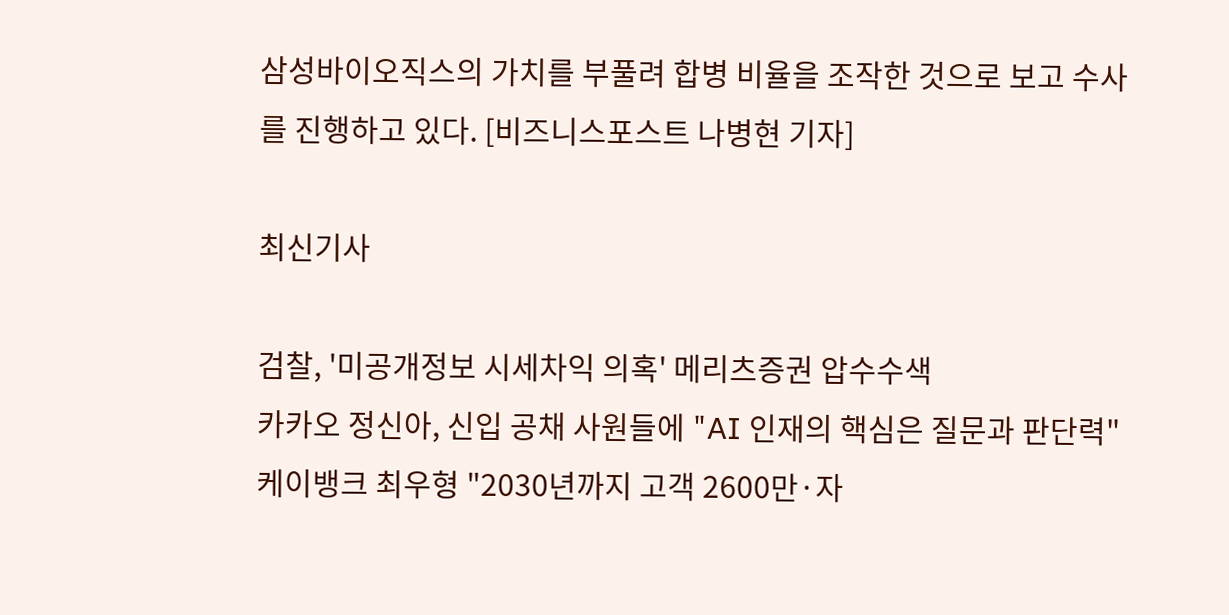삼성바이오직스의 가치를 부풀려 합병 비율을 조작한 것으로 보고 수사를 진행하고 있다. [비즈니스포스트 나병현 기자]

최신기사

검찰, '미공개정보 시세차익 의혹' 메리츠증권 압수수색
카카오 정신아, 신입 공채 사원들에 "AI 인재의 핵심은 질문과 판단력"
케이뱅크 최우형 "2030년까지 고객 2600만·자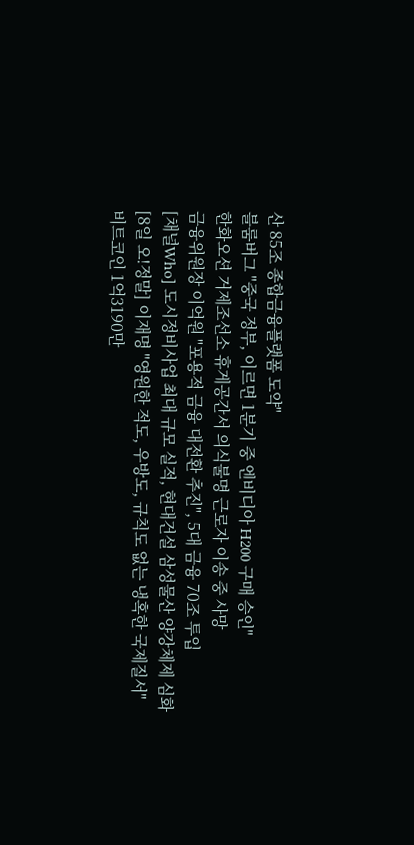산 85조 종합금융플랫폼 도약"
블룸버그 "중국 정부, 이르면 1분기 중 엔비디아 H200 구매 승인"
한화오션 거제조선소 휴게공간서 의식불명 근로자 이송 중 사망
금융위원장 이억원 "포용적 금융 대전환 추진", 5대 금융 70조 투입
[채널Who] 도시정비사업 최대 규모 실적, 현대건설 삼성물산 양강체제 심화
[8일 오!정말] 이재명 "영원한 적도, 우방도, 규칙도 없는 냉혹한 국제질서"
비트코인 1억3190만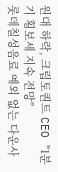원대 하락, 크립토퀀트 CEO "1분기 횡보세 지속 전망"
롯데칠성음료 예외 없는 다운사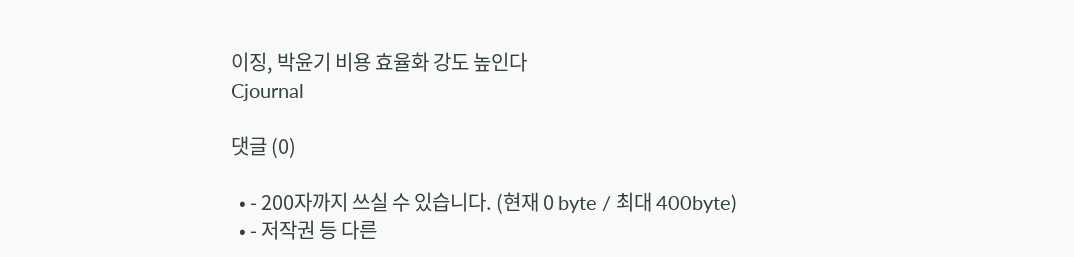이징, 박윤기 비용 효율화 강도 높인다
Cjournal

댓글 (0)

  • - 200자까지 쓰실 수 있습니다. (현재 0 byte / 최대 400byte)
  • - 저작권 등 다른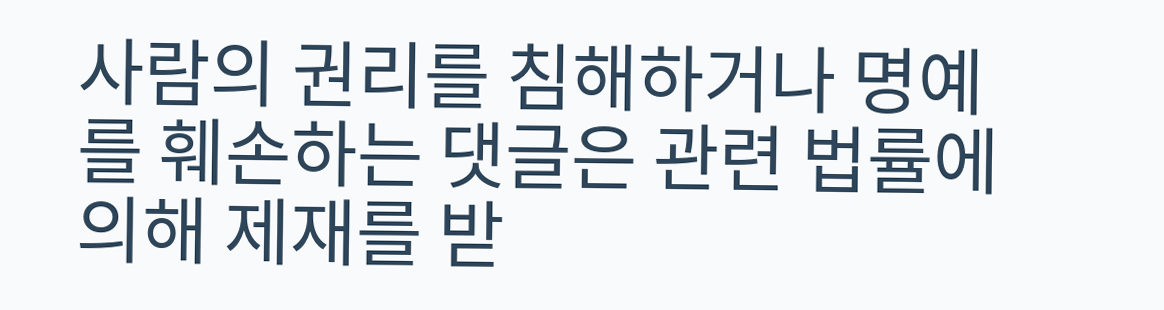사람의 권리를 침해하거나 명예를 훼손하는 댓글은 관련 법률에 의해 제재를 받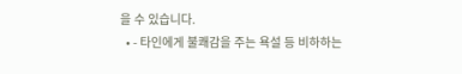을 수 있습니다.
  • - 타인에게 불쾌감을 주는 욕설 등 비하하는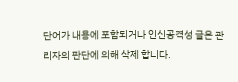단어가 내용에 포함되거나 인신공격성 글은 관리자의 판단에 의해 삭제 합니다.